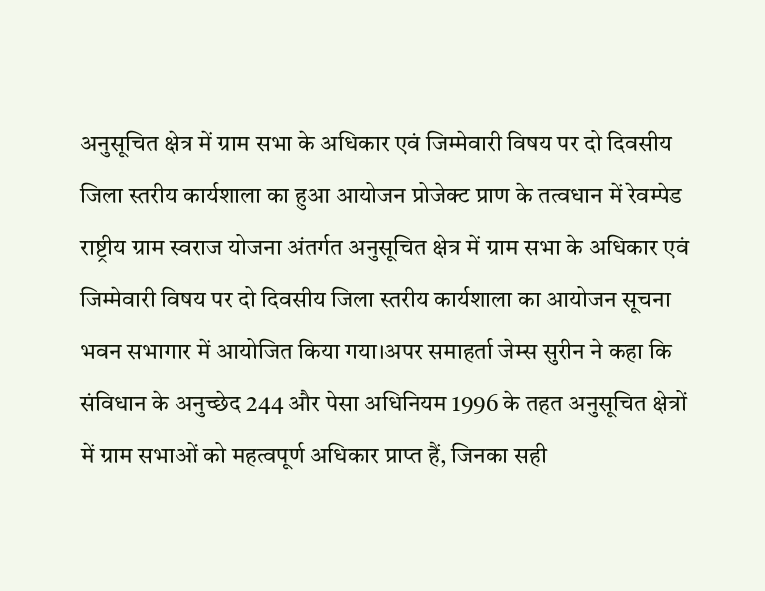अनुसूचित क्षेत्र में ग्राम सभा के अधिकार एवं जिम्मेवारी विषय पर दो दिवसीय जिला स्तरीय कार्यशाला का हुआ आयोजन प्रोजेक्ट प्राण के तत्वधान में रेवम्पेड राष्ट्रीय ग्राम स्वराज योजना अंतर्गत अनुसूचित क्षेत्र में ग्राम सभा के अधिकार एवं जिम्मेवारी विषय पर दो दिवसीय जिला स्तरीय कार्यशाला का आयोजन सूचना भवन सभागार में आयोजित किया गया।अपर समाहर्ता जेम्स सुरीन ने कहा कि संविधान के अनुच्छेद 244 और पेसा अधिनियम 1996 के तहत अनुसूचित क्षेत्रों में ग्राम सभाओं को महत्वपूर्ण अधिकार प्राप्त हैं, जिनका सही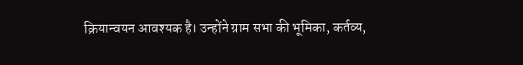क्रियान्वयन आवश्यक है। उन्होंने ग्राम सभा की भूमिका, कर्तव्य,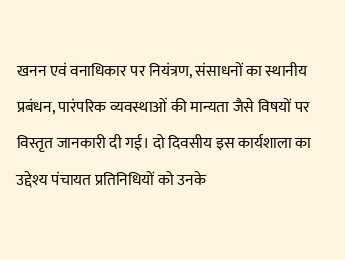खनन एवं वनाधिकार पर नियंत्रण, संसाधनों का स्थानीय प्रबंधन, पारंपरिक व्यवस्थाओं की मान्यता जैसे विषयों पर विस्तृत जानकारी दी गई। दो दिवसीय इस कार्यशाला का उद्देश्य पंचायत प्रतिनिधियों को उनके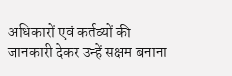अधिकारों एवं कर्तव्यों की जानकारी देकर उन्हें सक्षम बनाना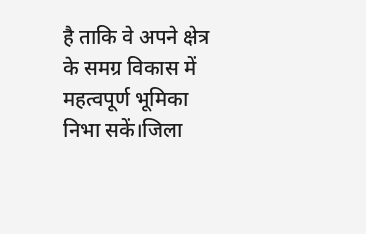है ताकि वे अपने क्षेत्र के समग्र विकास में महत्वपूर्ण भूमिका निभा सकें।जिला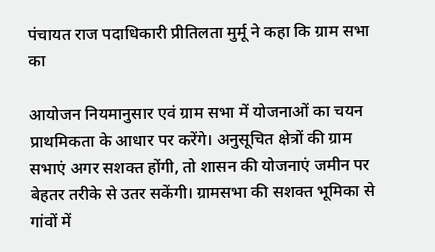पंचायत राज पदाधिकारी प्रीतिलता मुर्मू ने कहा कि ग्राम सभा का

आयोजन नियमानुसार एवं ग्राम सभा में योजनाओं का चयन प्राथमिकता के आधार पर करेंगे। अनुसूचित क्षेत्रों की ग्राम सभाएं अगर सशक्त होंगी, तो शासन की योजनाएं जमीन पर बेहतर तरीके से उतर सकेंगी। ग्रामसभा की सशक्त भूमिका से गांवों में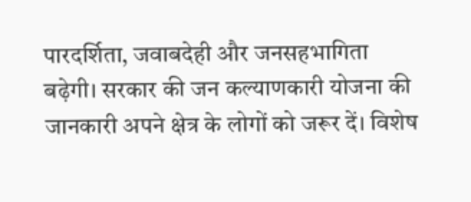पारदर्शिता, जवाबदेही और जनसहभागिता बढ़ेगी। सरकार की जन कल्याणकारी योजना की जानकारी अपने क्षेत्र के लोगों को जरूर दें। विशेष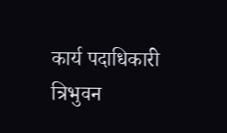कार्य पदाधिकारी त्रिभुवन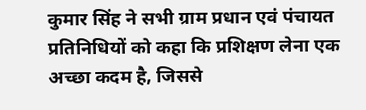कुमार सिंह ने सभी ग्राम प्रधान एवं पंचायत प्रतिनिधियों को कहा कि प्रशिक्षण लेना एक अच्छा कदम है, जिससे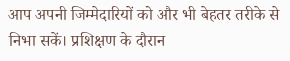आप अपनी जिम्मेदारियों को और भी बेहतर तरीके से निभा सकें। प्रशिक्षण के दौरान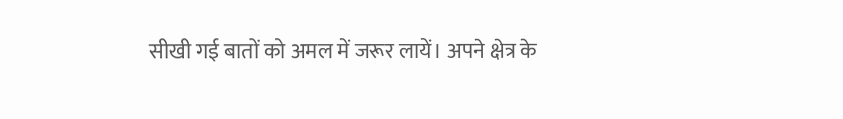सीखी गई बातों को अमल में जरूर लायें। अपने क्षेत्र के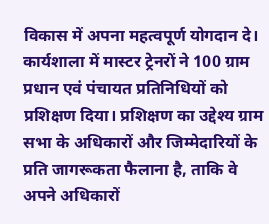विकास में अपना महत्वपूर्ण योगदान दे। कार्यशाला में मास्टर ट्रेनरों ने 100 ग्राम प्रधान एवं पंचायत प्रतिनिधियों को प्रशिक्षण दिया। प्रशिक्षण का उद्देश्य ग्राम सभा के अधिकारों और जिम्मेदारियों के प्रति जागरूकता फैलाना है, ताकि वे अपने अधिकारों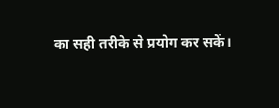का सही तरीके से प्रयोग कर सकें।